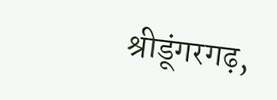श्रीडूंगरगढ़,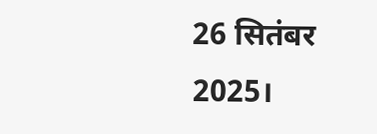26 सितंबर 2025।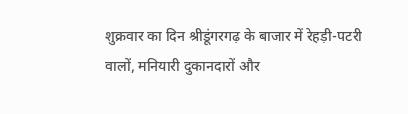शुक्रवार का दिन श्रीडूंगरगढ़ के बाजार में रेहड़ी-पटरी वालों, मनियारी दुकानदारों और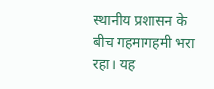स्थानीय प्रशासन के बीच गहमागहमी भरा रहा। यह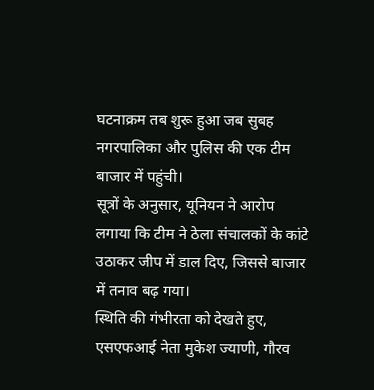घटनाक्रम तब शुरू हुआ जब सुबह नगरपालिका और पुलिस की एक टीम बाजार में पहुंची।
सूत्रों के अनुसार, यूनियन ने आरोप लगाया कि टीम ने ठेला संचालकों के कांटे उठाकर जीप में डाल दिए, जिससे बाजार में तनाव बढ़ गया।
स्थिति की गंभीरता को देखते हुए, एसएफआई नेता मुकेश ज्याणी, गौरव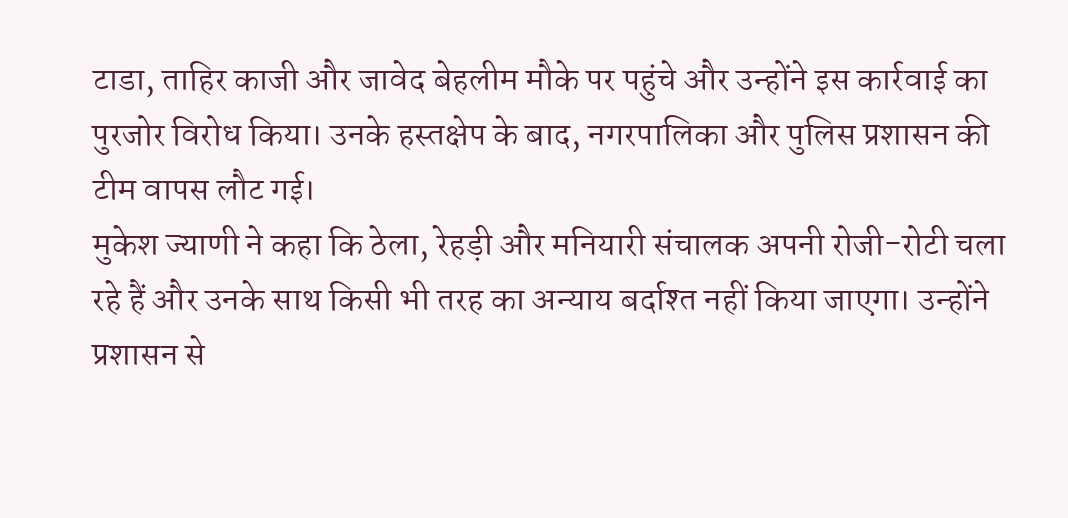टाडा, ताहिर काजी और जावेद बेहलीम मौके पर पहुंचे और उन्होंने इस कार्रवाई का पुरजोर विरोध किया। उनके हस्तक्षेप के बाद, नगरपालिका और पुलिस प्रशासन की टीम वापस लौट गई।
मुकेश ज्याणी ने कहा कि ठेला, रेहड़ी और मनियारी संचालक अपनी रोजी-रोटी चला रहे हैं और उनके साथ किसी भी तरह का अन्याय बर्दाश्त नहीं किया जाएगा। उन्होंने प्रशासन से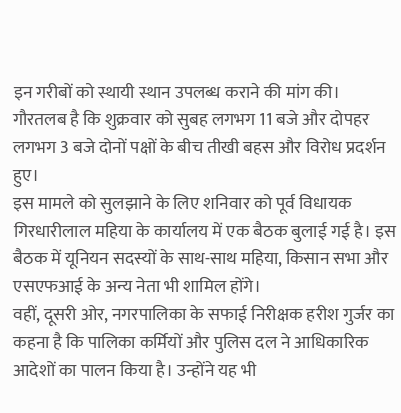इन गरीबों को स्थायी स्थान उपलब्ध कराने की मांग की।
गौरतलब है कि शुक्रवार को सुबह लगभग 11 बजे और दोपहर लगभग 3 बजे दोनों पक्षों के बीच तीखी बहस और विरोध प्रदर्शन हुए।
इस मामले को सुलझाने के लिए शनिवार को पूर्व विधायक गिरधारीलाल महिया के कार्यालय में एक बैठक बुलाई गई है। इस बैठक में यूनियन सदस्यों के साथ-साथ महिया, किसान सभा और एसएफआई के अन्य नेता भी शामिल होंगे।
वहीं, दूसरी ओर, नगरपालिका के सफाई निरीक्षक हरीश गुर्जर का कहना है कि पालिका कर्मियों और पुलिस दल ने आधिकारिक आदेशों का पालन किया है। उन्होंने यह भी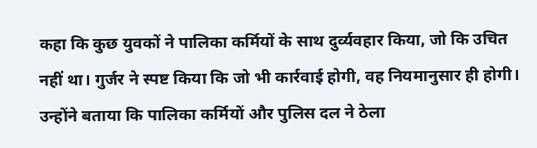कहा कि कुछ युवकों ने पालिका कर्मियों के साथ दुर्व्यवहार किया, जो कि उचित नहीं था। गुर्जर ने स्पष्ट किया कि जो भी कार्रवाई होगी, वह नियमानुसार ही होगी। उन्होंने बताया कि पालिका कर्मियों और पुलिस दल ने ठेला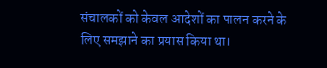संचालकों को केवल आदेशों का पालन करने के लिए समझाने का प्रयास किया था।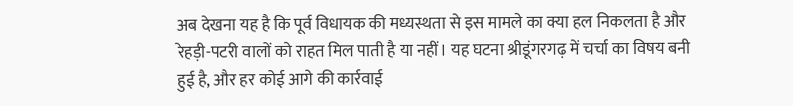अब देखना यह है कि पूर्व विधायक की मध्यस्थता से इस मामले का क्या हल निकलता है और रेहड़ी-पटरी वालों को राहत मिल पाती है या नहीं। यह घटना श्रीडूंगरगढ़ में चर्चा का विषय बनी हुई है, और हर कोई आगे की कार्रवाई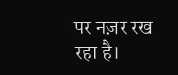पर नज़र रख रहा है।